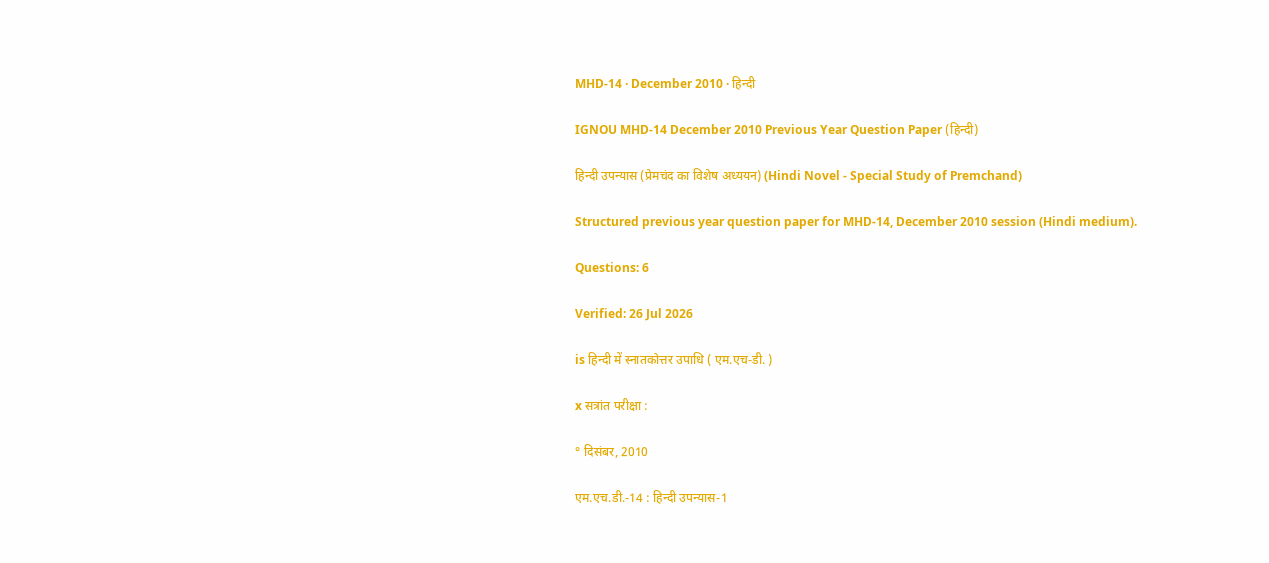MHD-14 · December 2010 · हिन्दी

IGNOU MHD-14 December 2010 Previous Year Question Paper (हिन्दी)

हिन्दी उपन्यास (प्रेमचंद का विशेष अध्ययन) (Hindi Novel - Special Study of Premchand)

Structured previous year question paper for MHD-14, December 2010 session (Hindi medium).

Questions: 6

Verified: 26 Jul 2026

is हिन्दी में स्नातकोत्तर उपाधि ( एम.एच-डी. )

x सत्रांत परीक्षा :

° दिसंबर, 2010

एम.एच.डी.-14 : हिन्दी उपन्यास-1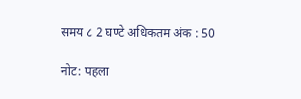समय ८ 2 घण्टे अधिकतम अंक : 50

नोट: पहला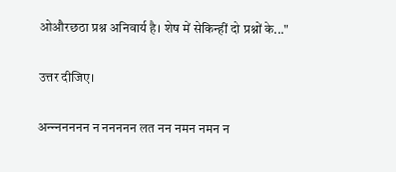ओऔरछठा प्रश्न अनिवार्य है। शेष में सेकिन्हीं दो प्रश्नों के..."

उत्तर दीजिए।

अन्‍न्‍ननननन न ननननन लत नन नमन नमन न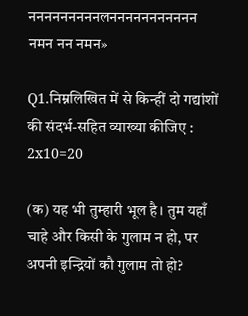नननननननननलननननननननननन नमन नन नमन»

Q1.निम्नलिखित में से किन्हीं दो गद्यांशों की संदर्भ-सहित व्याख्या कीजिए : 2x10=20

(क) यह भी तुम्हारी भूल है। तुम यहाँ चाहे और किसी के गुलाम न हो, पर अपनी इन्द्रियों कौ गुलाम तो हो?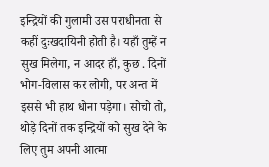इन्द्रियों की गुलामी उस पराधीनता से कहीं दुःखदायिनी होती है। यहाँ तुम्हें न सुख मिलेगा, न आदर हाँ, कुछ . दिनों भोग-विलास कर लोगी, पर अन्त में इससे भी हाथ धोना पड़ेगा। सोचो तो, थोड़े दिनों तक इन्द्रियों को सुख देने के लिए तुम अपनी आत्मा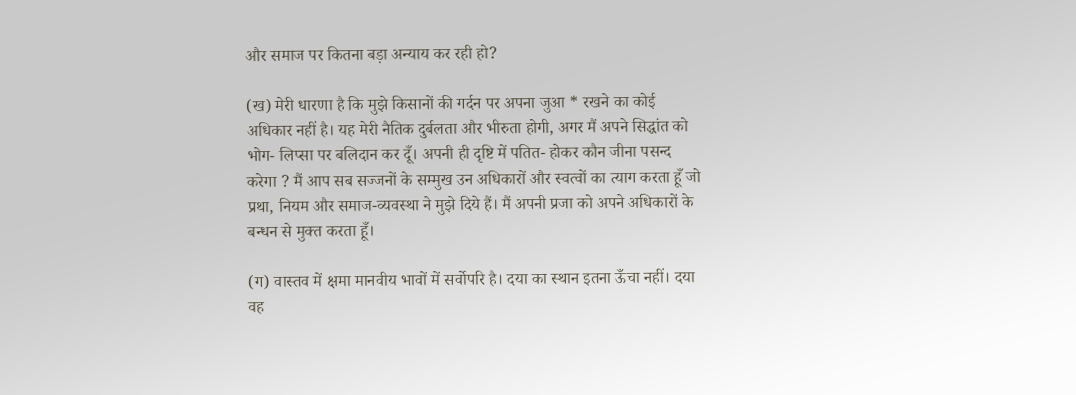और समाज पर कितना बड़ा अन्याय कर रही हो?

(ख) मेरी धारणा है कि मुझे किसानों की गर्दन पर अपना जुआ * रखने का कोई अधिकार नहीं है। यह मेरी नैतिक दुर्बलता और भीरुता होगी, अगर मैं अपने सिद्धांत को भोग- लिप्सा पर बलिदान कर दूँ। अपनी ही दृष्टि में पतित- होकर कौन जीना पसन्द करेगा ? मैं आप सब सज्जनों के सम्मुख उन अधिकारों और स्वत्वों का त्याग करता हूँ जो प्रथा, नियम और समाज-व्यवस्था ने मुझे दिये हैं। मैं अपनी प्रजा को अपने अधिकारों के बन्धन से मुक्त करता हूँ।

(ग) वास्तव में क्षमा मानवीय भावों में सर्वोपरि है। दया का स्थान इतना ऊँचा नहीं। दया वह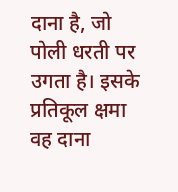दाना है, जो पोली धरती पर उगता है। इसके प्रतिकूल क्षमा वह दाना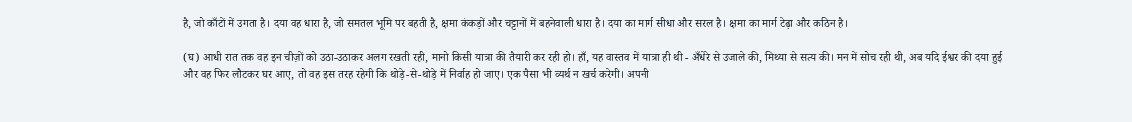है, जो काँटों में उगता है। दया वह धारा है, जो समतल भूमि पर बहती है, क्षमा कंकड़ों और चट्टानों में बहनेवाली धारा है। दया का मार्ग सीधा और सरल है। क्षमा का मार्ग टेढ़ा और कठिन है।

(घ) आधी रात तक वह इन चीज़ों को उठा-उठाकर अलग रखती रही, मानो किसी यात्रा की तैयारी कर रही हो। हाँ, यह वास्तव में यात्रा ही थी - अँधेरे से उजाले की, मिथ्या से सत्य की। मन में सोच रही थी, अब यदि ईश्वर की दया हुई और वह फिर लौटकर घर आए, तो वह इस तरह रहेगी कि थोड़े-से-थोड़े में निर्वाह हो जाए। एक पैसा भी व्यर्थ न खर्च करेगी। अपनी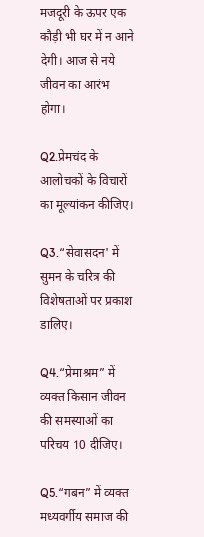मजदूरी के ऊपर एक कौड़ी भी घर में न आने देगी। आज से नये जीवन का आरंभ होगा।

Q2.प्रेमचंद के आलोचकों के विचारों का मूल्यांकन कीजिए।

Q3.“सेवासदन' में सुमन के चरित्र की विशेषताओं पर प्रकाश डालिए।

Q4.“प्रेमाश्रम” में व्यक्त किसान जीवन की समस्याओं का परिचय 10 दीजिए।

Q5.“गबन” में व्यक्त मध्यवर्गीय समाज की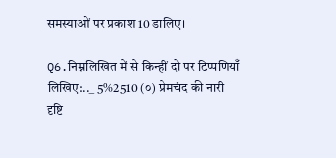समस्याओं पर प्रकाश 10 डालिए।

Q6.निम्नलिखित में से किन्हीं दो पर टिप्पणियाँ लिखिए:.._ 5%2510 (०) प्रेमचंद की नारी दृष्टि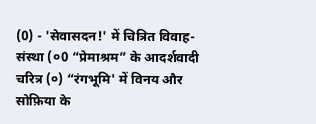(0) - 'सेवासदन!' में चित्रित विवाह-संस्था (०0 “प्रेमाश्रम” के आदर्शवादी चरित्र (०) “रंगभूमि' में विनय और सोफ़िया के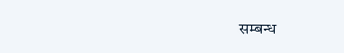सम्बन्ध